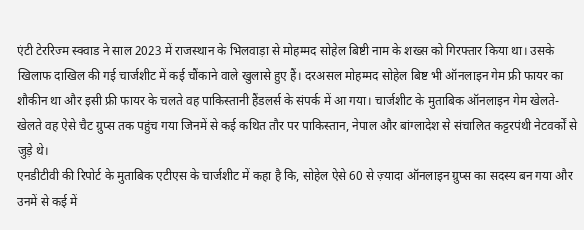एंटी टेररिज्म स्क्वाड ने साल 2023 में राजस्थान के भिलवाड़ा से मोहम्मद सोहेल बिष्टी नाम के शख्स को गिरफ्तार किया था। उसके खिलाफ दाखिल की गई चार्जशीट में कई चौंकाने वाले खुलासे हुए हैं। दरअसल मोहम्मद सोहेल बिष्ट भी ऑनलाइन गेम फ्री फायर का शौकीन था और इसी फ्री फायर के चलते वह पाकिस्तानी हैंडलर्स के संपर्क में आ गया। चार्जशीट के मुताबिक ऑनलाइन गेम खेलते-खेलते वह ऐसे चैट ग्रुप्स तक पहुंच गया जिनमें से कई कथित तौर पर पाकिस्तान, नेपाल और बांग्लादेश से संचालित कट्टरपंथी नेटवर्कों से जुड़े थे।
एनडीटीवी की रिपोर्ट के मुताबिक एटीएस के चार्जशीट में कहा है कि, सोहेल ऐसे 60 से ज़्यादा ऑनलाइन ग्रुप्स का सदस्य बन गया और उनमें से कई में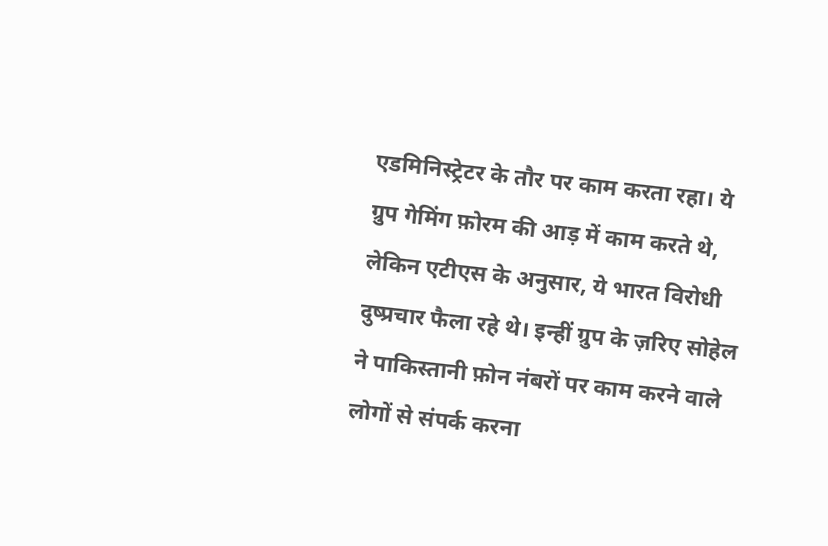एडमिनिस्ट्रेटर के तौर पर काम करता रहा। ये ग्रुप गेमिंग फ़ोरम की आड़ में काम करते थे, लेकिन एटीएस के अनुसार, ये भारत विरोधी दुष्प्रचार फैला रहे थे। इन्हीं ग्रुप के ज़रिए सोहेल ने पाकिस्तानी फ़ोन नंबरों पर काम करने वाले लोगों से संपर्क करना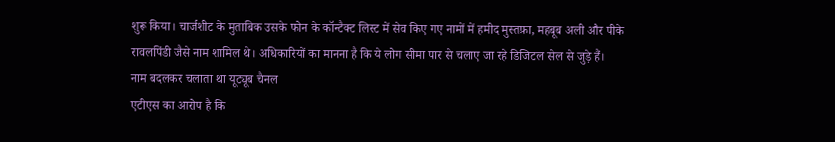शुरू किया। चार्जशीट के मुताबिक उसके फोन के कॉन्टैक्ट लिस्ट में सेव किए गए नामों में हमीद मुस्तफ़ा, महबूब अली और पीके रावलपिंडी जैसे नाम शामिल थे। अधिकारियों का मानना है कि ये लोग सीमा पार से चलाए जा रहे डिजिटल सेल से जुड़े हैं।
नाम बदलकर चलाता था यूट्यूब चैनल
एटीएस का आरोप है कि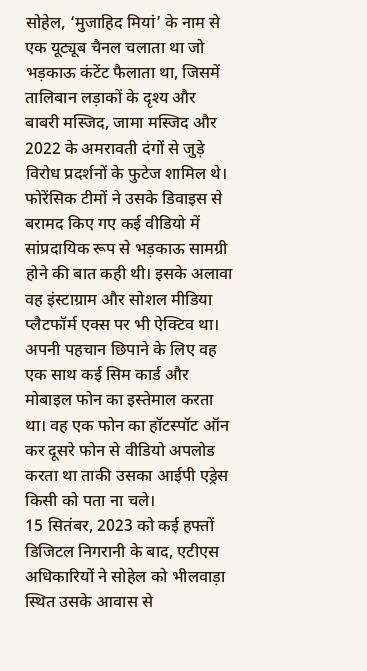सोहेल, ‘मुजाहिद मियां’ के नाम से एक यूट्यूब चैनल चलाता था जो भड़काऊ कंटेंट फैलाता था, जिसमें तालिबान लड़ाकों के दृश्य और बाबरी मस्जिद, जामा मस्जिद और 2022 के अमरावती दंगों से जुड़े विरोध प्रदर्शनों के फुटेज शामिल थे। फोरेंसिक टीमों ने उसके डिवाइस से बरामद किए गए कई वीडियो में सांप्रदायिक रूप से भड़काऊ सामग्री होने की बात कही थी। इसके अलावा वह इंस्टाग्राम और सोशल मीडिया प्लैटफॉर्म एक्स पर भी ऐक्टिव था। अपनी पहचान छिपाने के लिए वह एक साथ कई सिम कार्ड और मोबाइल फोन का इस्तेमाल करता था। वह एक फोन का हॉटस्पॉट ऑन कर दूसरे फोन से वीडियो अपलोड करता था ताकी उसका आईपी एड्रेस किसी को पता ना चले।
15 सितंबर, 2023 को कई हफ्तों डिजिटल निगरानी के बाद, एटीएस अधिकारियों ने सोहेल को भीलवाड़ा स्थित उसके आवास से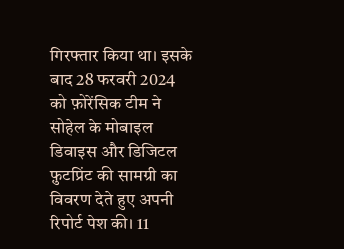गिरफ्तार किया था। इसके बाद 28 फरवरी 2024 को फ़ोरेंसिक टीम ने सोहेल के मोबाइल डिवाइस और डिजिटल फ़ुटप्रिंट की सामग्री का विवरण देते हुए अपनी रिपोर्ट पेश की। 11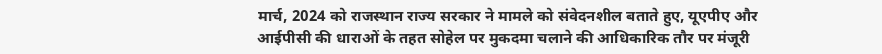मार्च, 2024 को राजस्थान राज्य सरकार ने मामले को संवेदनशील बताते हुए, यूएपीए और आईपीसी की धाराओं के तहत सोहेल पर मुकदमा चलाने की आधिकारिक तौर पर मंजूरी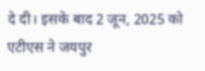दे दी। इसके बाद 2 जून, 2025 को एटीएस ने जयपुर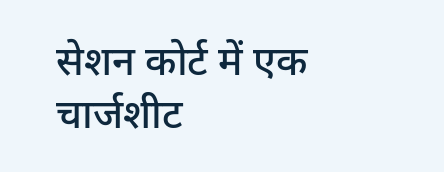सेशन कोर्ट में एक चार्जशीट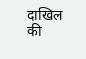दाखिल की